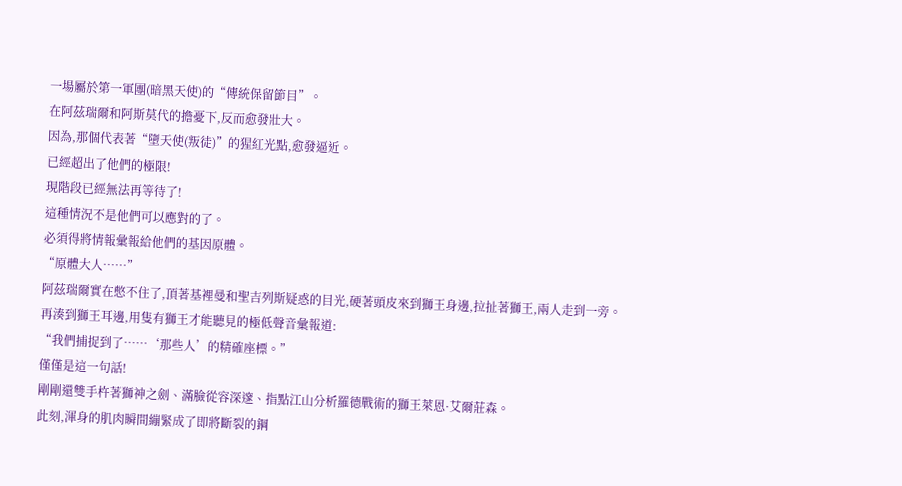一場屬於第一軍團(暗黑天使)的“傳統保留節目”。
在阿茲瑞爾和阿斯莫代的擔憂下,反而愈發壯大。
因為,那個代表著“墮天使(叛徒)”的猩紅光點,愈發逼近。
已經超出了他們的極限!
現階段已經無法再等待了!
這種情況不是他們可以應對的了。
必須得將情報彙報給他們的基因原體。
“原體大人……”
阿茲瑞爾實在憋不住了,頂著基裡曼和聖吉列斯疑惑的目光,硬著頭皮來到獅王身邊,拉扯著獅王,兩人走到一旁。
再湊到獅王耳邊,用隻有獅王才能聽見的極低聲音彙報道:
“我們捕捉到了……‘那些人’的精確座標。”
僅僅是這一句話!
剛剛還雙手杵著獅神之劍、滿臉從容深邃、指點江山分析羅德戰術的獅王萊恩·艾爾莊森。
此刻,渾身的肌肉瞬間繃緊成了即將斷裂的鋼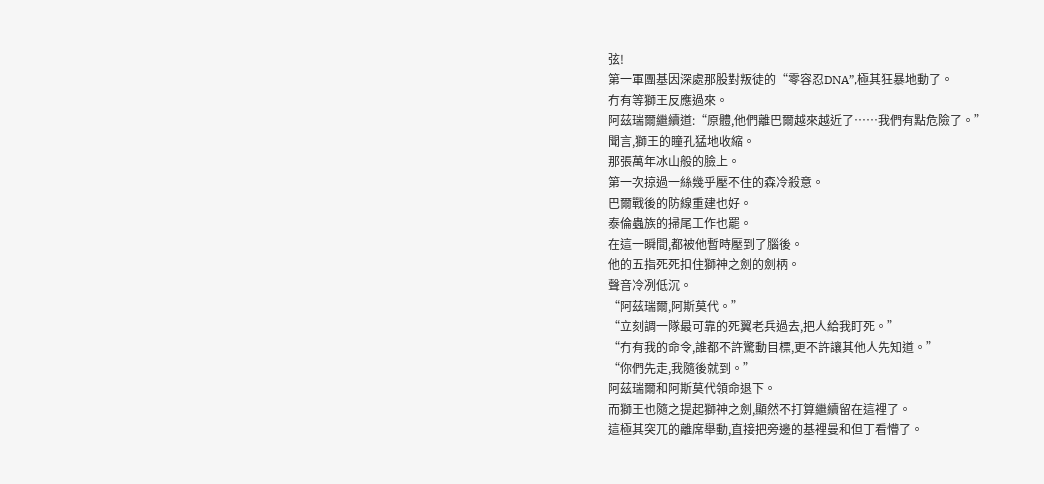弦!
第一軍團基因深處那股對叛徒的“零容忍DNA”,極其狂暴地動了。
冇有等獅王反應過來。
阿茲瑞爾繼續道:“原體,他們離巴爾越來越近了……我們有點危險了。”
聞言,獅王的瞳孔猛地收縮。
那張萬年冰山般的臉上。
第一次掠過一絲幾乎壓不住的森冷殺意。
巴爾戰後的防線重建也好。
泰倫蟲族的掃尾工作也罷。
在這一瞬間,都被他暫時壓到了腦後。
他的五指死死扣住獅神之劍的劍柄。
聲音冷冽低沉。
“阿茲瑞爾,阿斯莫代。”
“立刻調一隊最可靠的死翼老兵過去,把人給我盯死。”
“冇有我的命令,誰都不許驚動目標,更不許讓其他人先知道。”
“你們先走,我隨後就到。”
阿茲瑞爾和阿斯莫代領命退下。
而獅王也隨之提起獅神之劍,顯然不打算繼續留在這裡了。
這極其突兀的離席舉動,直接把旁邊的基裡曼和但丁看懵了。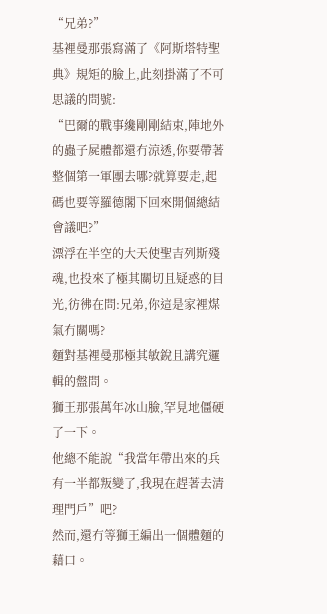“兄弟?”
基裡曼那張寫滿了《阿斯塔特聖典》規矩的臉上,此刻掛滿了不可思議的問號:
“巴爾的戰事纔剛剛結束,陣地外的蟲子屍體都還冇涼透,你要帶著整個第一軍團去哪?就算要走,起碼也要等羅德閣下回來開個總結會議吧?”
漂浮在半空的大天使聖吉列斯殘魂,也投來了極其關切且疑惑的目光,彷彿在問:兄弟,你這是家裡煤氣冇關嗎?
麵對基裡曼那極其敏銳且講究邏輯的盤問。
獅王那張萬年冰山臉,罕見地僵硬了一下。
他總不能說“我當年帶出來的兵有一半都叛變了,我現在趕著去清理門戶”吧?
然而,還冇等獅王編出一個體麵的藉口。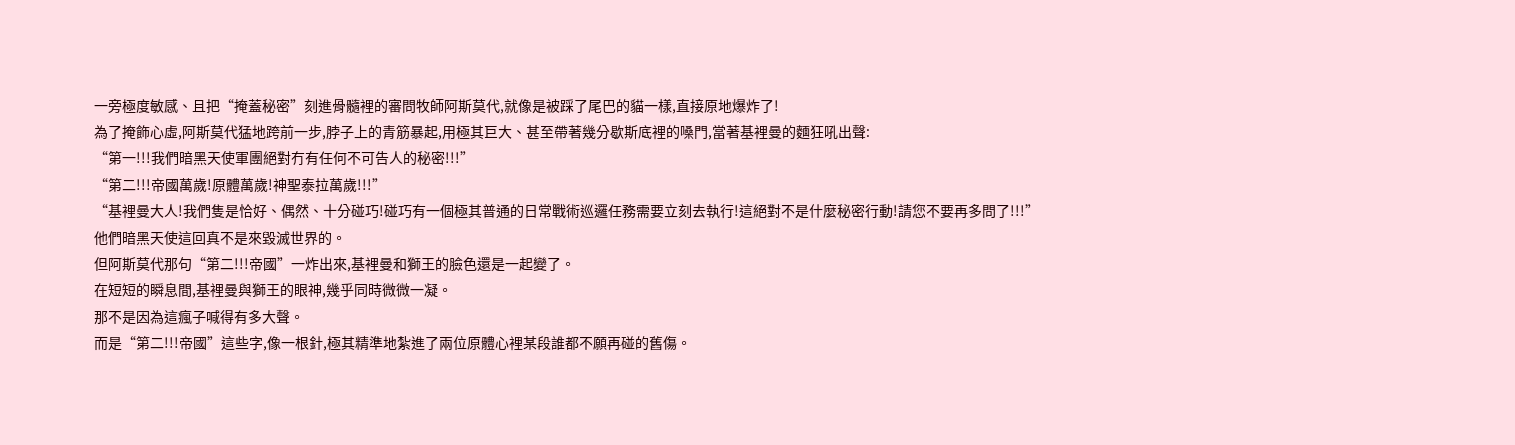一旁極度敏感、且把“掩蓋秘密”刻進骨髓裡的審問牧師阿斯莫代,就像是被踩了尾巴的貓一樣,直接原地爆炸了!
為了掩飾心虛,阿斯莫代猛地跨前一步,脖子上的青筋暴起,用極其巨大、甚至帶著幾分歇斯底裡的嗓門,當著基裡曼的麵狂吼出聲:
“第一!!!我們暗黑天使軍團絕對冇有任何不可告人的秘密!!!”
“第二!!!帝國萬歲!原體萬歲!神聖泰拉萬歲!!!”
“基裡曼大人!我們隻是恰好、偶然、十分碰巧!碰巧有一個極其普通的日常戰術巡邏任務需要立刻去執行!這絕對不是什麼秘密行動!請您不要再多問了!!!”
他們暗黑天使這回真不是來毀滅世界的。
但阿斯莫代那句“第二!!!帝國”一炸出來,基裡曼和獅王的臉色還是一起變了。
在短短的瞬息間,基裡曼與獅王的眼神,幾乎同時微微一凝。
那不是因為這瘋子喊得有多大聲。
而是“第二!!!帝國”這些字,像一根針,極其精準地紮進了兩位原體心裡某段誰都不願再碰的舊傷。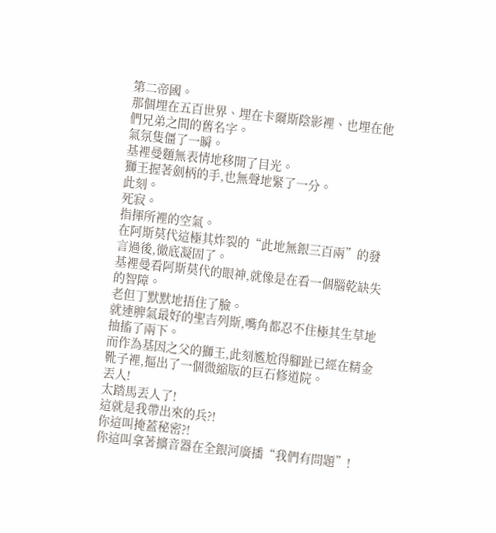第二帝國。
那個埋在五百世界、埋在卡爾斯陰影裡、也埋在他們兄弟之間的舊名字。
氣氛隻僵了一瞬。
基裡曼麵無表情地移開了目光。
獅王握著劍柄的手,也無聲地緊了一分。
此刻。
死寂。
指揮所裡的空氣。
在阿斯莫代這極其炸裂的“此地無銀三百兩”的發言過後,徹底凝固了。
基裡曼看阿斯莫代的眼神,就像是在看一個腦乾缺失的智障。
老但丁默默地捂住了臉。
就連脾氣最好的聖吉列斯,嘴角都忍不住極其生草地抽搐了兩下。
而作為基因之父的獅王,此刻尷尬得腳趾已經在精金靴子裡,摳出了一個微縮版的巨石修道院。
丟人!
太踏馬丟人了!
這就是我帶出來的兵?!
你這叫掩蓋秘密?!
你這叫拿著擴音器在全銀河廣播“我們有問題”!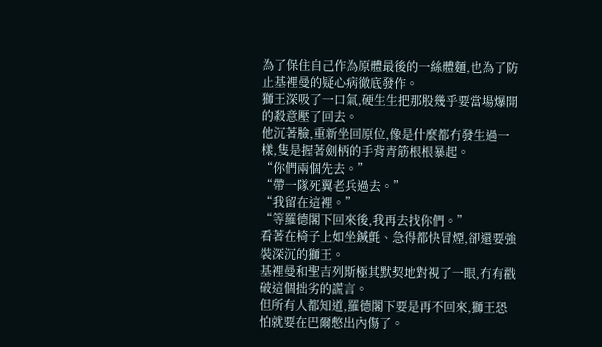為了保住自己作為原體最後的一絲體麵,也為了防止基裡曼的疑心病徹底發作。
獅王深吸了一口氣,硬生生把那股幾乎要當場爆開的殺意壓了回去。
他沉著臉,重新坐回原位,像是什麼都冇發生過一樣,隻是握著劍柄的手背青筋根根暴起。
“你們兩個先去。”
“帶一隊死翼老兵過去。”
“我留在這裡。”
“等羅德閣下回來後,我再去找你們。”
看著在椅子上如坐鍼氈、急得都快冒煙,卻還要強裝深沉的獅王。
基裡曼和聖吉列斯極其默契地對視了一眼,冇有戳破這個拙劣的謊言。
但所有人都知道,羅德閣下要是再不回來,獅王恐怕就要在巴爾憋出內傷了。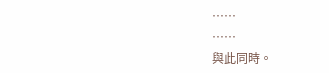……
……
與此同時。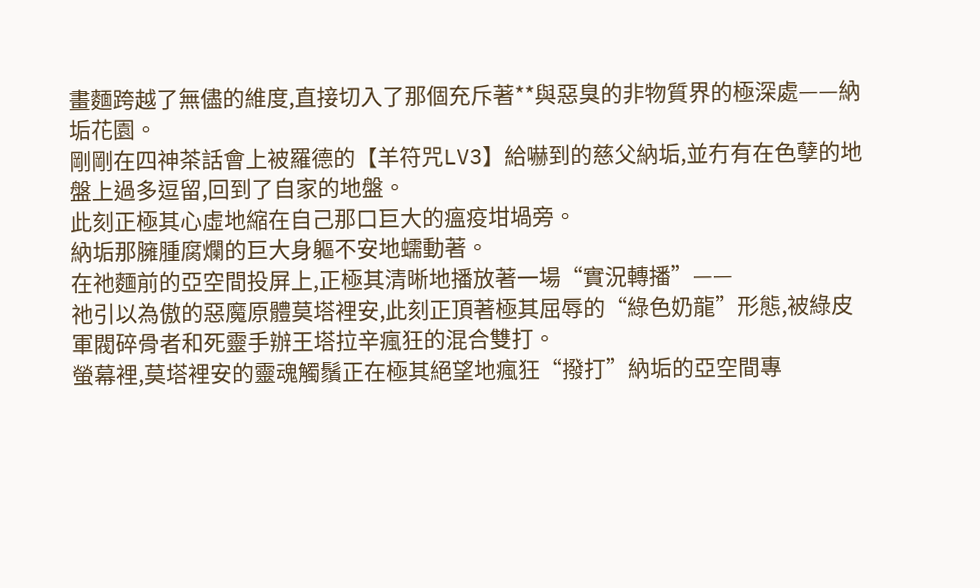畫麵跨越了無儘的維度,直接切入了那個充斥著**與惡臭的非物質界的極深處——納垢花園。
剛剛在四神茶話會上被羅德的【羊符咒LV3】給嚇到的慈父納垢,並冇有在色孽的地盤上過多逗留,回到了自家的地盤。
此刻正極其心虛地縮在自己那口巨大的瘟疫坩堝旁。
納垢那臃腫腐爛的巨大身軀不安地蠕動著。
在祂麵前的亞空間投屏上,正極其清晰地播放著一場“實況轉播”——
祂引以為傲的惡魔原體莫塔裡安,此刻正頂著極其屈辱的“綠色奶龍”形態,被綠皮軍閥碎骨者和死靈手辦王塔拉辛瘋狂的混合雙打。
螢幕裡,莫塔裡安的靈魂觸鬚正在極其絕望地瘋狂“撥打”納垢的亞空間專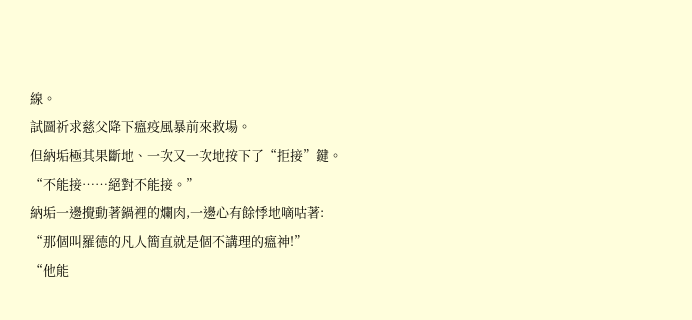線。
試圖祈求慈父降下瘟疫風暴前來救場。
但納垢極其果斷地、一次又一次地按下了“拒接”鍵。
“不能接……絕對不能接。”
納垢一邊攪動著鍋裡的爛肉,一邊心有餘悸地嘀咕著:
“那個叫羅德的凡人簡直就是個不講理的瘟神!”
“他能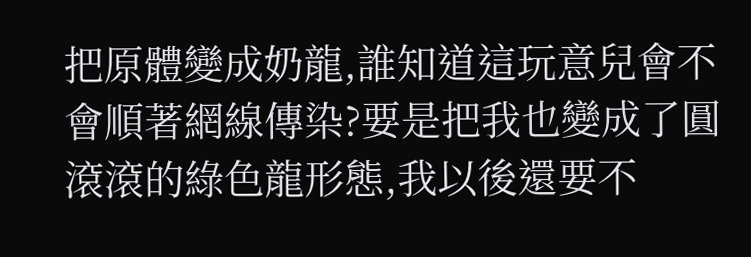把原體變成奶龍,誰知道這玩意兒會不會順著網線傳染?要是把我也變成了圓滾滾的綠色龍形態,我以後還要不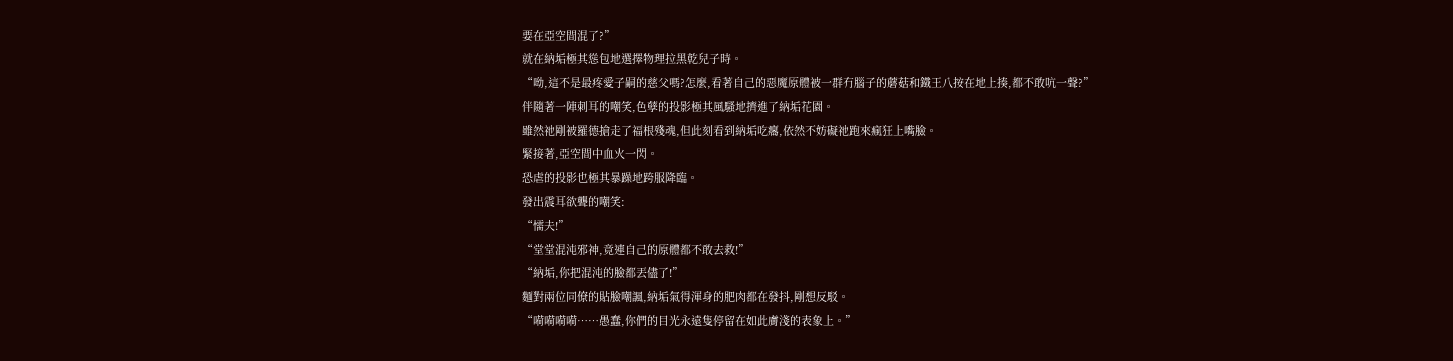要在亞空間混了?”
就在納垢極其慫包地選擇物理拉黑乾兒子時。
“呦,這不是最疼愛子嗣的慈父嗎?怎麼,看著自己的惡魔原體被一群冇腦子的蘑菇和鐵王八按在地上揍,都不敢吭一聲?”
伴隨著一陣刺耳的嘲笑,色孽的投影極其風騷地擠進了納垢花園。
雖然祂剛被羅德搶走了福根殘魂,但此刻看到納垢吃癟,依然不妨礙祂跑來瘋狂上嘴臉。
緊接著,亞空間中血火一閃。
恐虐的投影也極其暴躁地跨服降臨。
發出震耳欲聾的嘲笑:
“懦夫!”
“堂堂混沌邪神,竟連自己的原體都不敢去救!”
“納垢,你把混沌的臉都丟儘了!”
麵對兩位同僚的貼臉嘲諷,納垢氣得渾身的肥肉都在發抖,剛想反駁。
“嗬嗬嗬嗬……愚蠢,你們的目光永遠隻停留在如此膚淺的表象上。”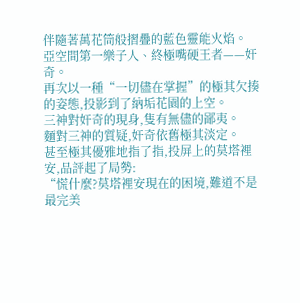伴隨著萬花筒般摺疊的藍色靈能火焰。
亞空間第一樂子人、終極嘴硬王者——奸奇。
再次以一種“一切儘在掌握”的極其欠揍的姿態,投影到了納垢花園的上空。
三神對奸奇的現身,隻有無儘的鄙夷。
麵對三神的質疑,奸奇依舊極其淡定。
甚至極其優雅地指了指,投屏上的莫塔裡安,品評起了局勢:
“慌什麼?莫塔裡安現在的困境,難道不是最完美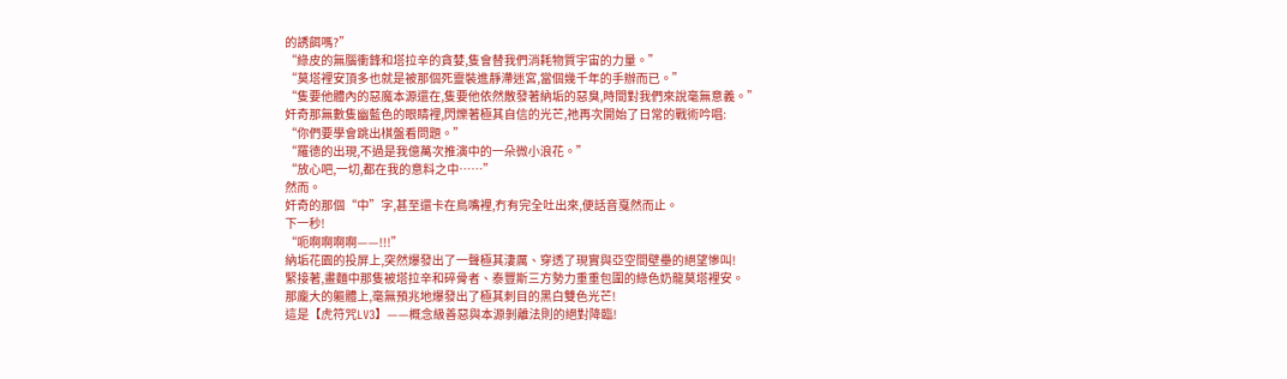的誘餌嗎?”
“綠皮的無腦衝鋒和塔拉辛的貪婪,隻會替我們消耗物質宇宙的力量。”
“莫塔裡安頂多也就是被那個死靈裝進靜滯迷宮,當個幾千年的手辦而已。”
“隻要他體內的惡魔本源還在,隻要他依然散發著納垢的惡臭,時間對我們來說毫無意義。”
奸奇那無數隻幽藍色的眼睛裡,閃爍著極其自信的光芒,祂再次開始了日常的戰術吟唱:
“你們要學會跳出棋盤看問題。”
“羅德的出現,不過是我億萬次推演中的一朵微小浪花。”
“放心吧,一切,都在我的意料之中……”
然而。
奸奇的那個“中”字,甚至還卡在鳥嘴裡,冇有完全吐出來,便話音戛然而止。
下一秒!
“呃啊啊啊啊——!!!”
納垢花園的投屏上,突然爆發出了一聲極其淒厲、穿透了現實與亞空間壁壘的絕望慘叫!
緊接著,畫麵中那隻被塔拉辛和碎骨者、泰豐斯三方勢力重重包圍的綠色奶龍莫塔裡安。
那龐大的軀體上,毫無預兆地爆發出了極其刺目的黑白雙色光芒!
這是【虎符咒LV3】——概念級善惡與本源剝離法則的絕對降臨!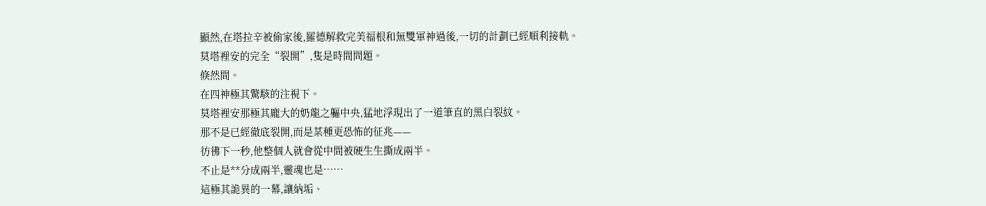顯然,在塔拉辛被偷家後,羅德解救完美福根和無雙軍神過後,一切的計劃已經順利接軌。
莫塔裡安的完全“裂開”,隻是時間問題。
倏然間。
在四神極其驚駭的注視下。
莫塔裡安那極其龐大的奶龍之軀中央,猛地浮現出了一道筆直的黑白裂紋。
那不是已經徹底裂開,而是某種更恐怖的征兆——
彷彿下一秒,他整個人就會從中間被硬生生撕成兩半。
不止是**分成兩半,靈魂也是……
這極其詭異的一幕,讓納垢、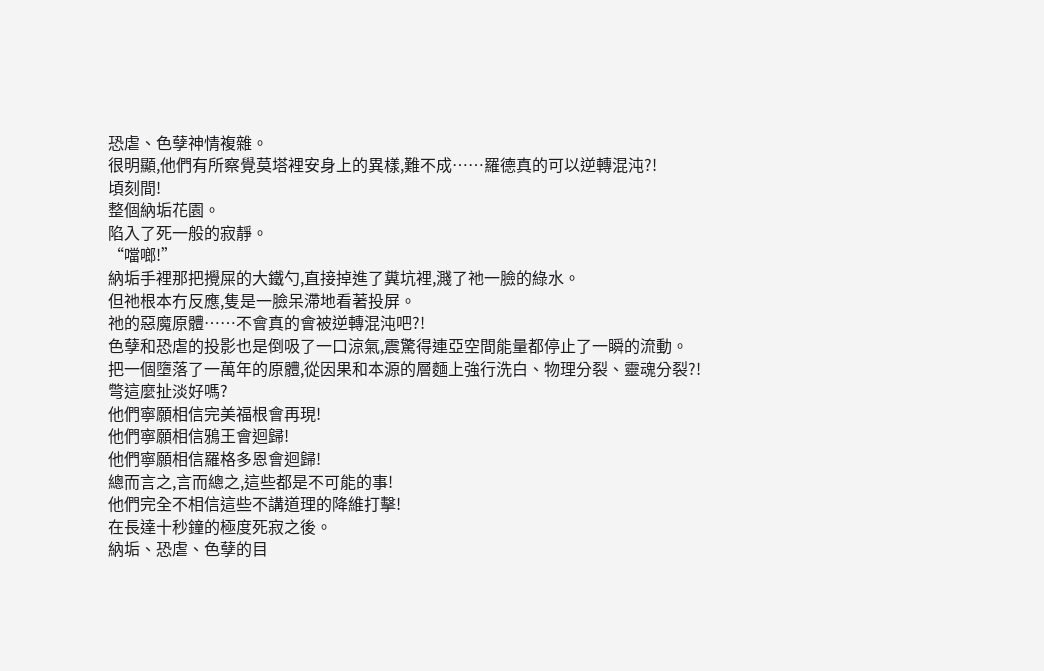恐虐、色孽神情複雜。
很明顯,他們有所察覺莫塔裡安身上的異樣,難不成……羅德真的可以逆轉混沌?!
頃刻間!
整個納垢花園。
陷入了死一般的寂靜。
“噹啷!”
納垢手裡那把攪屎的大鐵勺,直接掉進了糞坑裡,濺了祂一臉的綠水。
但祂根本冇反應,隻是一臉呆滯地看著投屏。
祂的惡魔原體……不會真的會被逆轉混沌吧?!
色孽和恐虐的投影也是倒吸了一口涼氣,震驚得連亞空間能量都停止了一瞬的流動。
把一個墮落了一萬年的原體,從因果和本源的層麵上強行洗白、物理分裂、靈魂分裂?!
彆這麼扯淡好嗎?
他們寧願相信完美福根會再現!
他們寧願相信鴉王會迴歸!
他們寧願相信羅格多恩會迴歸!
總而言之,言而總之,這些都是不可能的事!
他們完全不相信這些不講道理的降維打擊!
在長達十秒鐘的極度死寂之後。
納垢、恐虐、色孽的目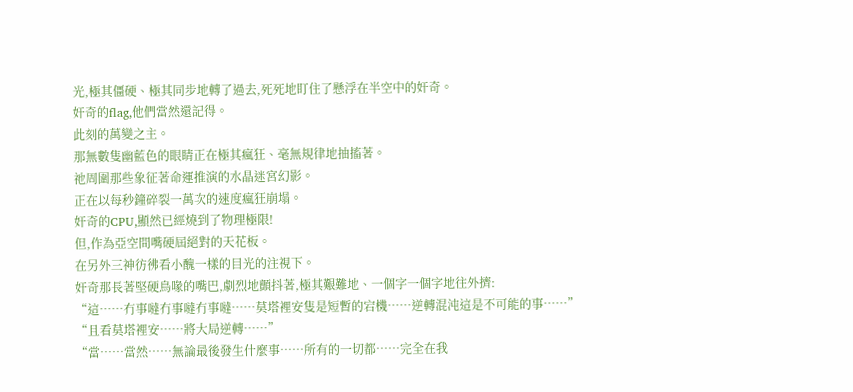光,極其僵硬、極其同步地轉了過去,死死地盯住了懸浮在半空中的奸奇。
奸奇的flag,他們當然還記得。
此刻的萬變之主。
那無數隻幽藍色的眼睛正在極其瘋狂、毫無規律地抽搐著。
祂周圍那些象征著命運推演的水晶迷宮幻影。
正在以每秒鐘碎裂一萬次的速度瘋狂崩塌。
奸奇的CPU,顯然已經燒到了物理極限!
但,作為亞空間嘴硬屆絕對的天花板。
在另外三神彷彿看小醜一樣的目光的注視下。
奸奇那長著堅硬鳥喙的嘴巴,劇烈地顫抖著,極其艱難地、一個字一個字地往外擠:
“這……冇事噠冇事噠冇事噠……莫塔裡安隻是短暫的宕機……逆轉混沌這是不可能的事……”
“且看莫塔裡安……將大局逆轉……”
“當……當然……無論最後發生什麼事……所有的一切都……完全在我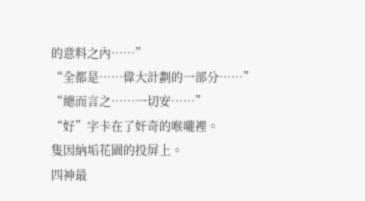的意料之內……”
“全都是……偉大計劃的一部分……”
“總而言之……一切安……”
“好”字卡在了奸奇的喉嚨裡。
隻因納垢花園的投屏上。
四神最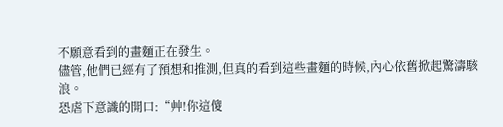不願意看到的畫麵正在發生。
儘管,他們已經有了預想和推測,但真的看到這些畫麵的時候,內心依舊掀起驚濤駭浪。
恐虐下意識的開口:“艸!你這傻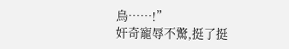鳥……!”
奸奇寵辱不驚,挺了挺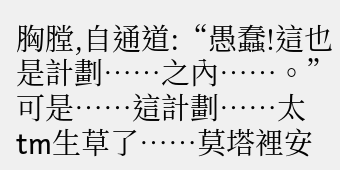胸膛,自通道:“愚蠢!這也是計劃……之內……。”
可是……這計劃……太tm生草了……莫塔裡安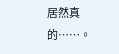居然真的……。